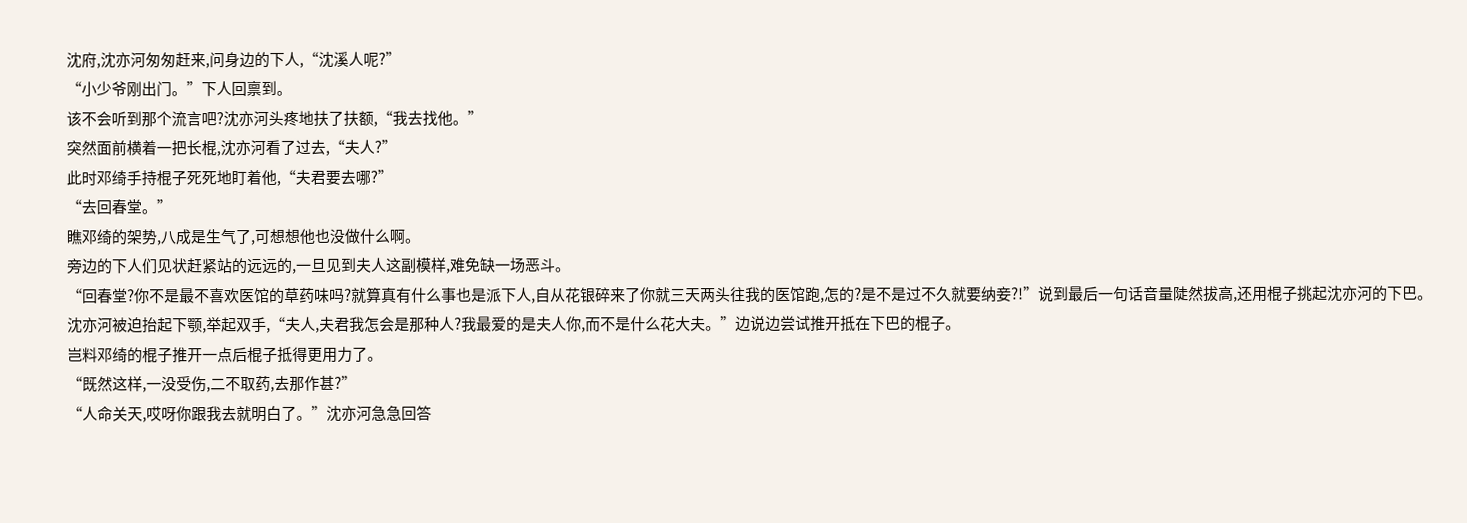沈府,沈亦河匆匆赶来,问身边的下人,“沈溪人呢?”
“小少爷刚出门。”下人回禀到。
该不会听到那个流言吧?沈亦河头疼地扶了扶额,“我去找他。”
突然面前横着一把长棍,沈亦河看了过去,“夫人?”
此时邓绮手持棍子死死地盯着他,“夫君要去哪?”
“去回春堂。”
瞧邓绮的架势,八成是生气了,可想想他也没做什么啊。
旁边的下人们见状赶紧站的远远的,一旦见到夫人这副模样,难免缺一场恶斗。
“回春堂?你不是最不喜欢医馆的草药味吗?就算真有什么事也是派下人,自从花银碎来了你就三天两头往我的医馆跑,怎的?是不是过不久就要纳妾?!”说到最后一句话音量陡然拔高,还用棍子挑起沈亦河的下巴。
沈亦河被迫抬起下颚,举起双手,“夫人,夫君我怎会是那种人?我最爱的是夫人你,而不是什么花大夫。”边说边尝试推开抵在下巴的棍子。
岂料邓绮的棍子推开一点后棍子抵得更用力了。
“既然这样,一没受伤,二不取药,去那作甚?”
“人命关天,哎呀你跟我去就明白了。”沈亦河急急回答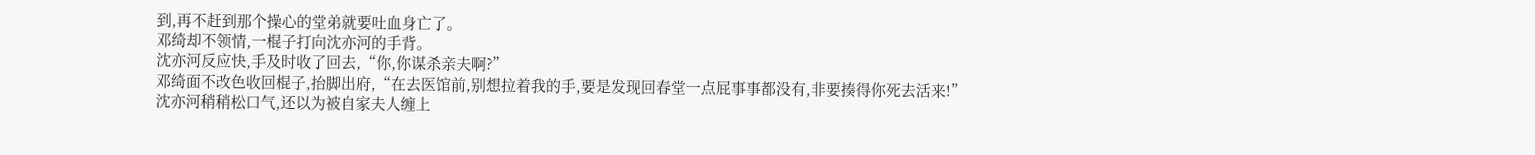到,再不赶到那个操心的堂弟就要吐血身亡了。
邓绮却不领情,一棍子打向沈亦河的手背。
沈亦河反应快,手及时收了回去,“你,你谋杀亲夫啊?”
邓绮面不改色收回棍子,抬脚出府,“在去医馆前,别想拉着我的手,要是发现回春堂一点屁事事都没有,非要揍得你死去活来!”
沈亦河稍稍松口气,还以为被自家夫人缠上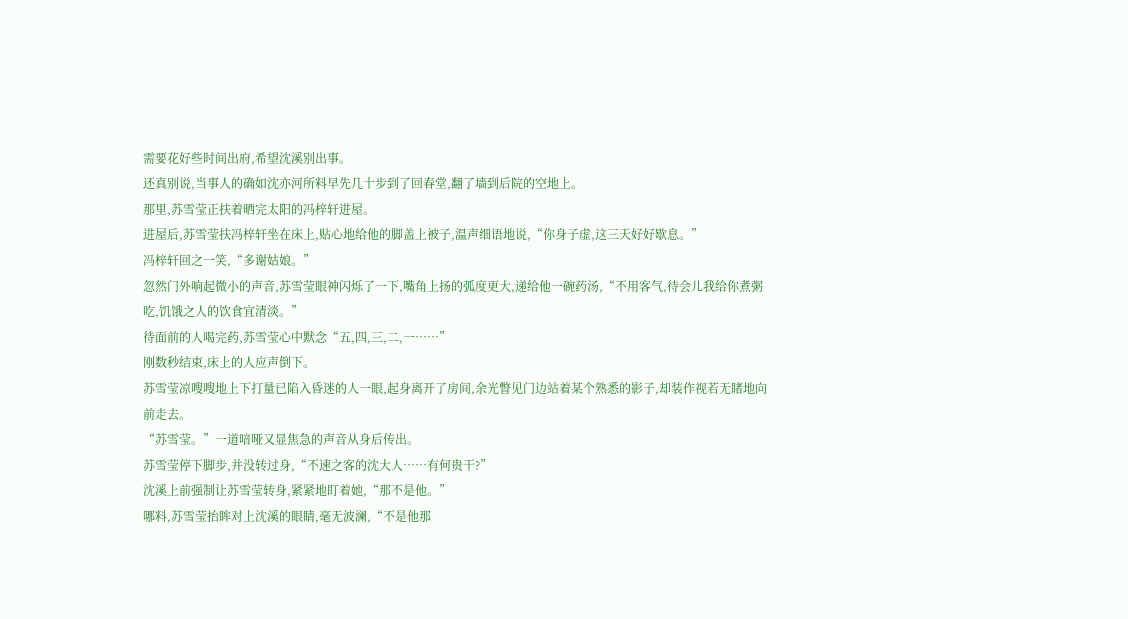需要花好些时间出府,希望沈溪别出事。
还真别说,当事人的确如沈亦河所料早先几十步到了回春堂,翻了墙到后院的空地上。
那里,苏雪莹正扶着晒完太阳的冯梓轩进屋。
进屋后,苏雪莹扶冯梓轩坐在床上,贴心地给他的脚盖上被子,温声细语地说,“你身子虚,这三天好好歇息。”
冯梓轩回之一笑,“多谢姑娘。”
忽然门外响起微小的声音,苏雪莹眼神闪烁了一下,嘴角上扬的弧度更大,递给他一碗药汤,“不用客气,待会儿我给你煮粥吃,饥饿之人的饮食宜清淡。”
待面前的人喝完药,苏雪莹心中默念“五,四,三,二,一……”
刚数秒结束,床上的人应声倒下。
苏雪莹凉嗖嗖地上下打量已陷入昏迷的人一眼,起身离开了房间,余光瞥见门边站着某个熟悉的影子,却装作视若无睹地向前走去。
“苏雪莹。”一道喑哑又显焦急的声音从身后传出。
苏雪莹停下脚步,并没转过身,“不速之客的沈大人……有何贵干?”
沈溪上前强制让苏雪莹转身,紧紧地盯着她,“那不是他。”
哪料,苏雪莹抬眸对上沈溪的眼睛,毫无波澜,“不是他那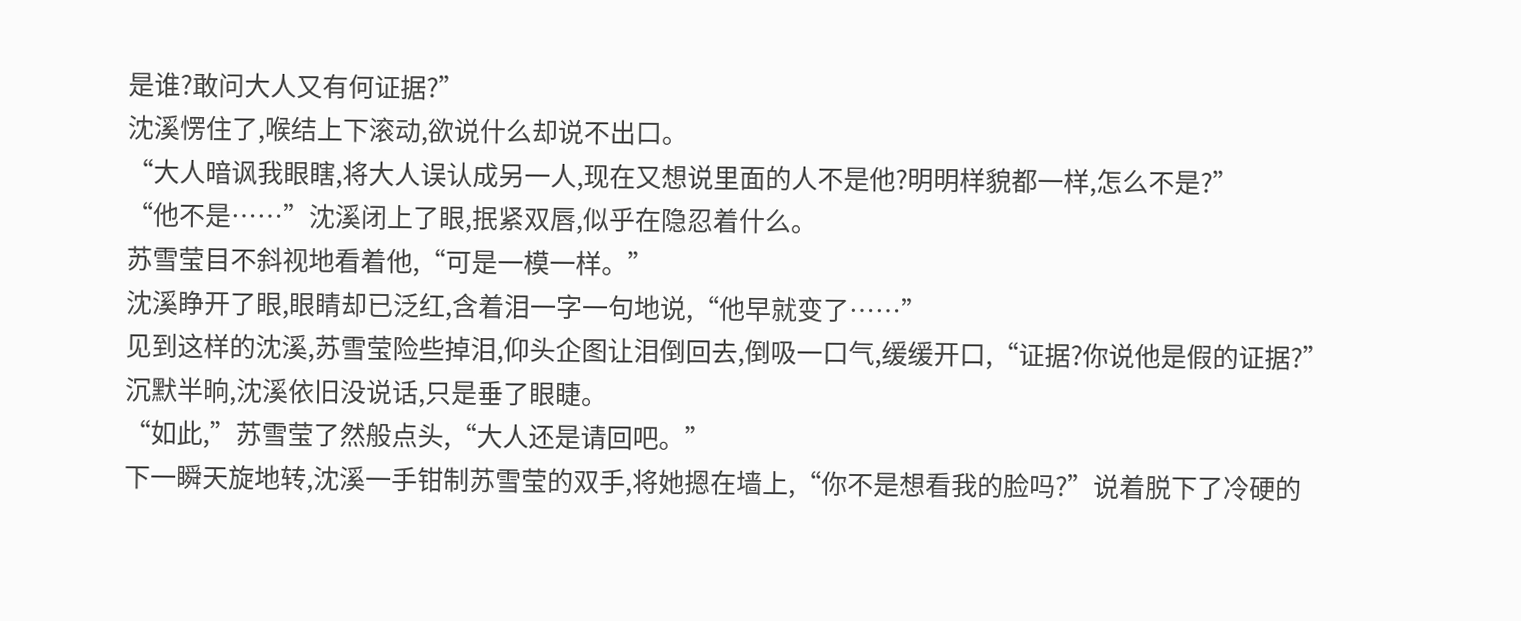是谁?敢问大人又有何证据?”
沈溪愣住了,喉结上下滚动,欲说什么却说不出口。
“大人暗讽我眼瞎,将大人误认成另一人,现在又想说里面的人不是他?明明样貌都一样,怎么不是?”
“他不是……”沈溪闭上了眼,抿紧双唇,似乎在隐忍着什么。
苏雪莹目不斜视地看着他,“可是一模一样。”
沈溪睁开了眼,眼睛却已泛红,含着泪一字一句地说,“他早就变了……”
见到这样的沈溪,苏雪莹险些掉泪,仰头企图让泪倒回去,倒吸一口气,缓缓开口,“证据?你说他是假的证据?”
沉默半晌,沈溪依旧没说话,只是垂了眼睫。
“如此,”苏雪莹了然般点头,“大人还是请回吧。”
下一瞬天旋地转,沈溪一手钳制苏雪莹的双手,将她摁在墙上,“你不是想看我的脸吗?”说着脱下了冷硬的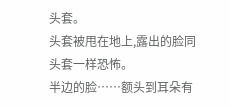头套。
头套被甩在地上,露出的脸同头套一样恐怖。
半边的脸……额头到耳朵有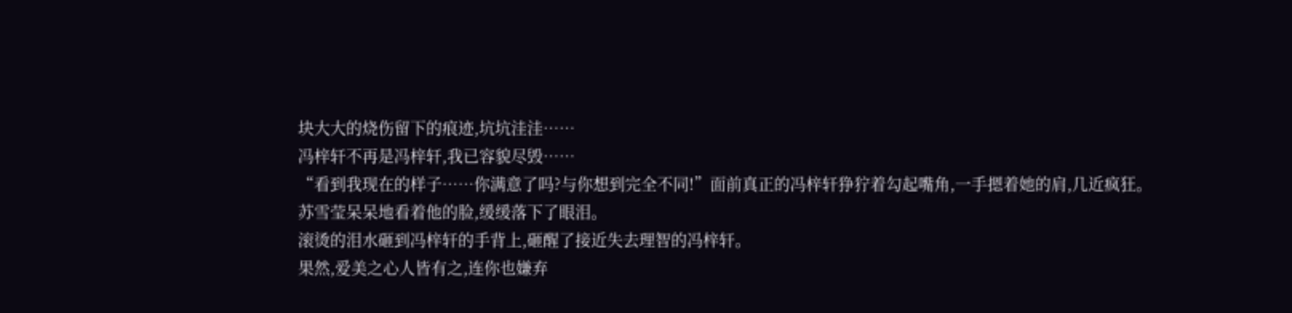块大大的烧伤留下的痕迹,坑坑洼洼……
冯梓轩不再是冯梓轩,我已容貌尽毁……
“看到我现在的样子……你满意了吗?与你想到完全不同!”面前真正的冯梓轩狰狞着勾起嘴角,一手摁着她的肩,几近疯狂。
苏雪莹呆呆地看着他的脸,缓缓落下了眼泪。
滚烫的泪水砸到冯梓轩的手背上,砸醒了接近失去理智的冯梓轩。
果然,爱美之心人皆有之,连你也嫌弃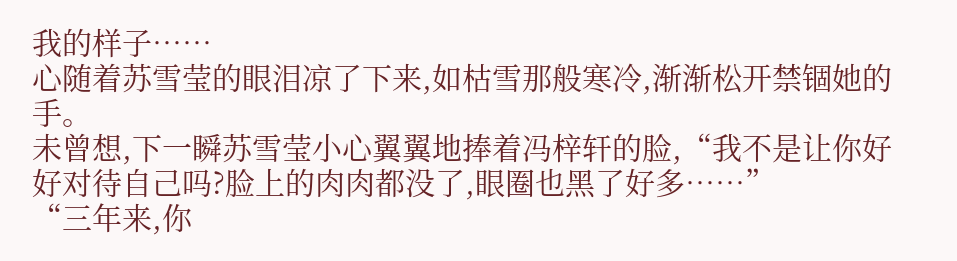我的样子……
心随着苏雪莹的眼泪凉了下来,如枯雪那般寒冷,渐渐松开禁锢她的手。
未曾想,下一瞬苏雪莹小心翼翼地捧着冯梓轩的脸,“我不是让你好好对待自己吗?脸上的肉肉都没了,眼圈也黑了好多……”
“三年来,你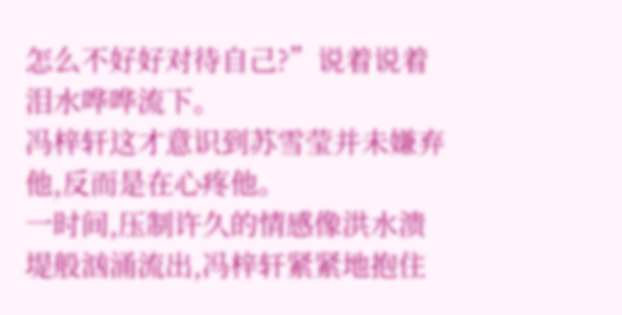怎么不好好对待自己?”说着说着泪水哗哗流下。
冯梓轩这才意识到苏雪莹并未嫌弃他,反而是在心疼他。
一时间,压制许久的情感像洪水溃堤般汹涌流出,冯梓轩紧紧地抱住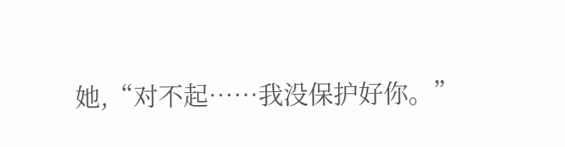她,“对不起……我没保护好你。”